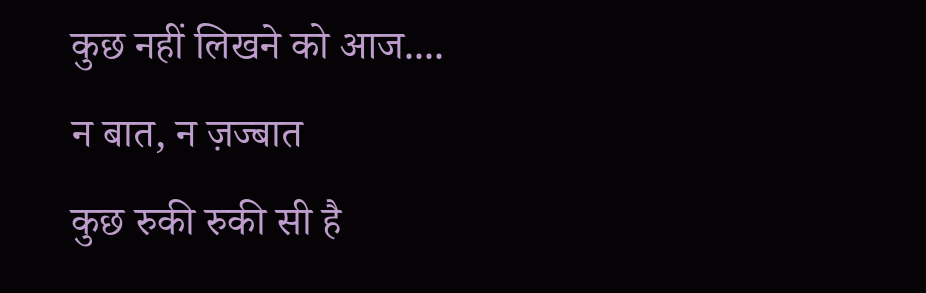कुछ नहीं लिखने को आज.... न बात, न ज़ज्बात
कुछ रुकी रुकी सी है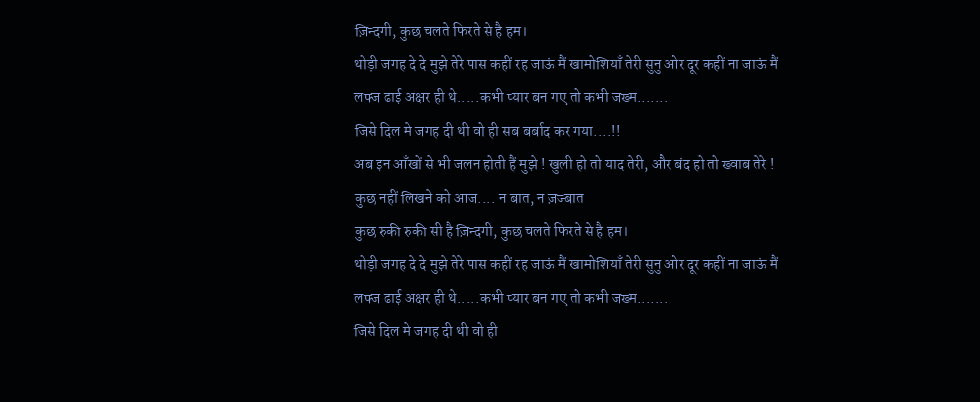ज़िन्दगी, कुछ चलते फिरते से है हम।
थोड़ी जगह दे दे मुझे तेरे पास कहीं रह जाऊं मैं खामोशियाँ तेरी सुनु ओर दूर कहीं ना जाऊं मैं
लफ्ज ढाई अक्षर ही थे.....कभी प्यार बन गए तो कभी जख्म.......
जिसे दिल मे जगह दी थी वो ही सब बर्बाद कर गया....!!
अब इन आँखों से भी जलन होती हैं मुझे ! खुली हो तो याद तेरी, और बंद हो तो ख्वाब तेरे !
कुछ नहीं लिखने को आज.... न बात, न ज़ज्बात
कुछ रुकी रुकी सी है ज़िन्दगी, कुछ चलते फिरते से है हम।
थोड़ी जगह दे दे मुझे तेरे पास कहीं रह जाऊं मैं खामोशियाँ तेरी सुनु ओर दूर कहीं ना जाऊं मैं
लफ्ज ढाई अक्षर ही थे.....कभी प्यार बन गए तो कभी जख्म.......
जिसे दिल मे जगह दी थी वो ही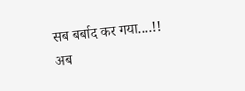सब बर्बाद कर गया....!!
अब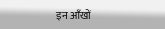इन आँखों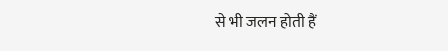से भी जलन होती हैं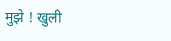मुझे ! खुली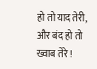हो तो याद तेरी, और बंद हो तो ख्वाब तेरे !